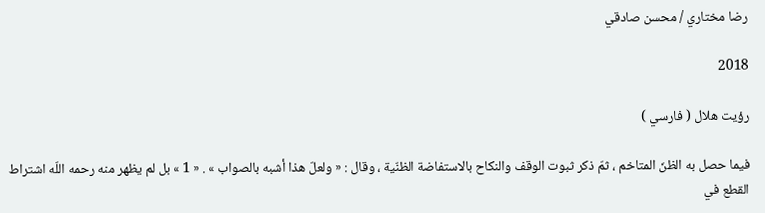رضا مختاري / محسن صادقي

2018

رؤيت هلال ( فارسي )

فيما حصل به الظنّ المتاخم ، ثمّ ذكر ثبوت الوقف والنكاح بالاستفاضة الظنّية ، وقال : « ولعلّ هذا أشبه بالصواب » . « 1 » بل لم يظهر منه رحمه اللّه اشتراط القطع في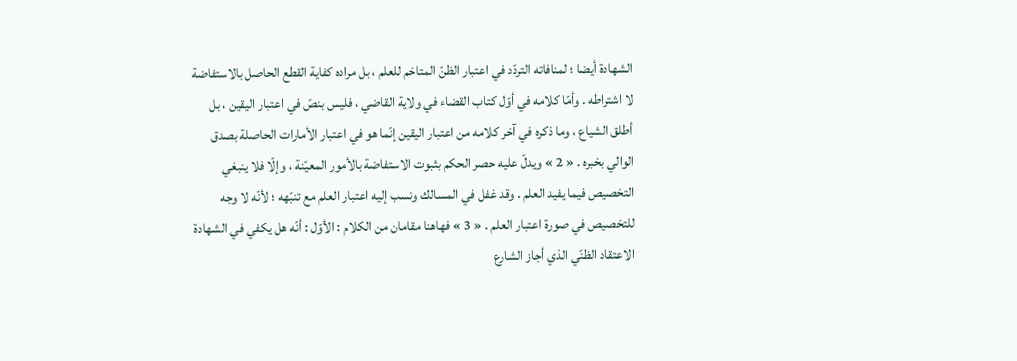الشهادة أيضا ؛ لمنافاته التردّد في اعتبار الظنّ المتاخم للعلم ، بل مراده كفاية القطع الحاصل بالاستفاضة لا اشتراطه . وأمّا كلامه في أوّل كتاب القضاء في ولاية القاضي ، فليس بنصّ في اعتبار اليقين ، بل أطلق الشياع ، وما ذكره في آخر كلامه من اعتبار اليقين إنّما هو في اعتبار الأمارات الحاصلة بصدق الوالي بخبره . « 2 » ويدلّ عليه حصر الحكم بثبوت الاستفاضة بالأمور المعيّنة ، وإلّا فلا ينبغي التخصيص فيما يفيد العلم . وقد غفل في المسالك ونسب إليه اعتبار العلم مع تنبّهه ؛ لأنّه لا وجه للتخصيص في صورة اعتبار العلم . « 3 » فهاهنا مقامان من الكلام : الأوّل : أنّه هل يكفي في الشهادة الاعتقاد الظنّي الذي أجاز الشارع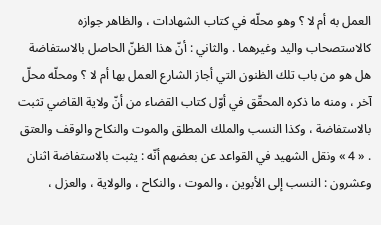العمل به أم لا ؟ وهو محلّه في كتاب الشهادات ، والظاهر جوازه كالاستصحاب واليد وغيرهما . والثاني : أنّ هذا الظنّ الحاصل بالاستفاضة هل هو من باب تلك الظنون التي أجاز الشارع العمل بها أم لا ؟ ومحلّه محلّ آخر ، ومنه ما ذكره المحقّق في أوّل كتاب القضاء من أنّ ولاية القاضي تثبت بالاستفاضة ، وكذا النسب والملك المطلق والموت والنكاح والوقف والعتق . « 4 » ونقل الشهيد في القواعد عن بعضهم أنّه : يثبت بالاستفاضة اثنان وعشرون : النسب إلى الأبوين ، والموت ، والنكاح ، والولاية ، والعزل ،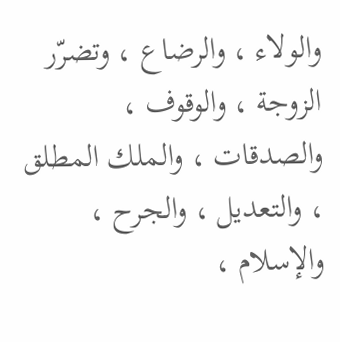والولاء ، والرضاع ، وتضرّر الزوجة ، والوقوف ، والصدقات ، والملك المطلق ، والتعديل ، والجرح ، والإسلام ،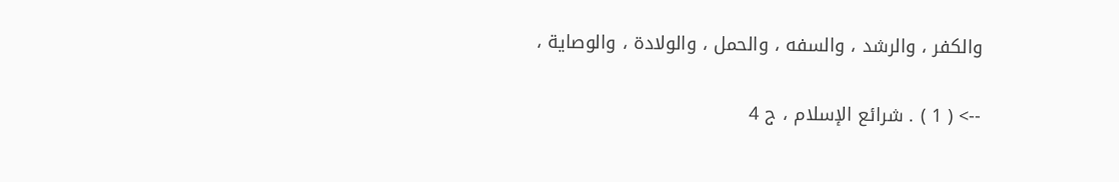والكفر ، والرشد ، والسفه ، والحمل ، والولادة ، والوصاية ،

--> ( 1 ) . شرائع الإسلام ، ج 4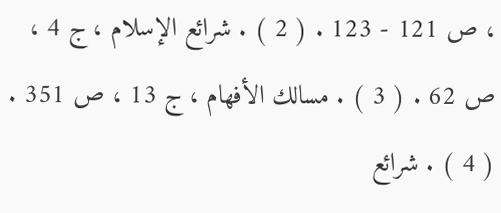، ص 121 - 123 . ( 2 ) . شرائع الإسلام ، ج 4 ، ص 62 . ( 3 ) . مسالك الأفهام ، ج 13 ، ص 351 . ( 4 ) . شرائع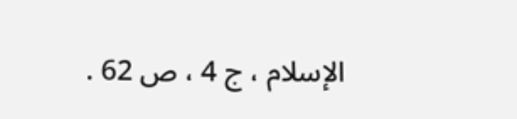الإسلام ، ج 4 ، ص 62 .